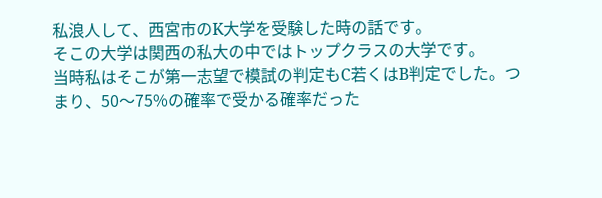私浪人して、西宮市のK大学を受験した時の話です。
そこの大学は関西の私大の中ではトップクラスの大学です。
当時私はそこが第一志望で模試の判定もC若くはB判定でした。つまり、50〜75%の確率で受かる確率だった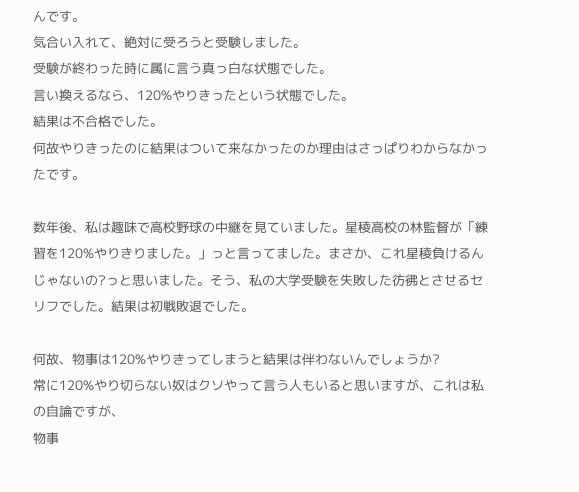んです。
気合い入れて、絶対に受ろうと受験しました。
受験が終わった時に属に言う真っ白な状態でした。
言い換えるなら、120%やりきったという状態でした。
結果は不合格でした。
何故やりきったのに結果はついて来なかったのか理由はさっぱりわからなかったです。

数年後、私は趣味で高校野球の中継を見ていました。星稜高校の林監督が「練習を120%やりきりました。」っと言ってました。まさか、これ星稜負けるんじゃないの?っと思いました。そう、私の大学受験を失敗した彷彿とさせるセリフでした。結果は初戦敗退でした。

何故、物事は120%やりきってしまうと結果は伴わないんでしょうか?
常に120%やり切らない奴はクソやって言う人もいると思いますが、これは私の自論ですが、
物事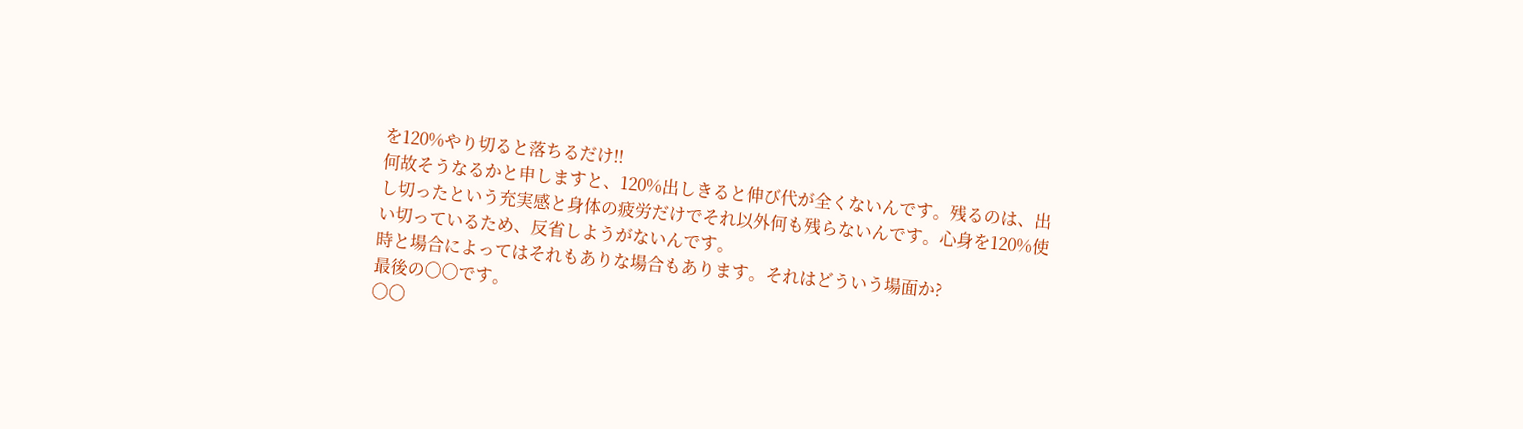を120%やり切ると落ちるだけ!!
何故そうなるかと申しますと、120%出しきると伸び代が全くないんです。残るのは、出し切ったという充実感と身体の疲労だけでそれ以外何も残らないんです。心身を120%使い切っているため、反省しようがないんです。
時と場合によってはそれもありな場合もあります。それはどういう場面か?
最後の〇〇です。
〇〇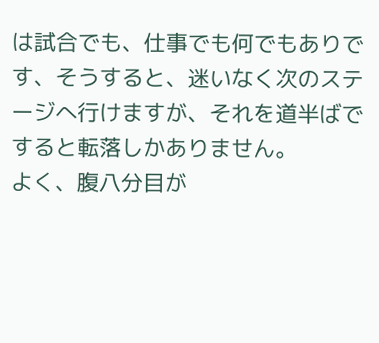は試合でも、仕事でも何でもありです、そうすると、迷いなく次のステージへ行けますが、それを道半ばですると転落しかありません。
よく、腹八分目が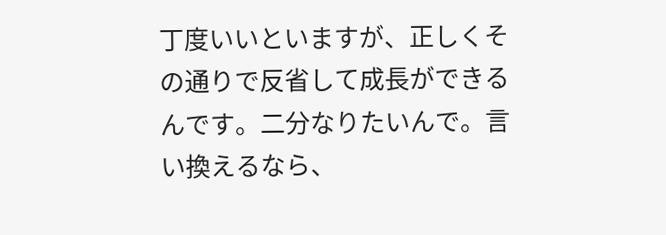丁度いいといますが、正しくその通りで反省して成長ができるんです。二分なりたいんで。言い換えるなら、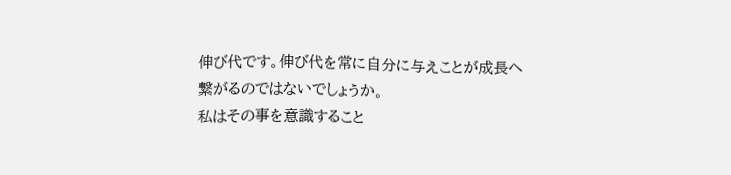伸び代です。伸び代を常に自分に与えことが成長へ繋がるのではないでしょうか。
私はその事を意識すること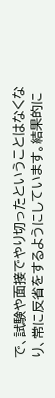で、試験や面接でやり切ったということはなくなり、常に反省をするようにしています。結果的に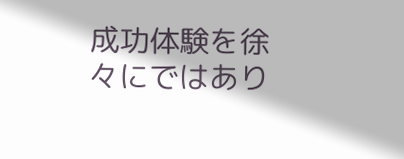成功体験を徐々にではあり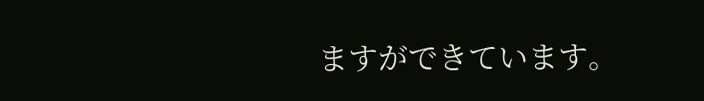ますができています。